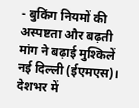- बुकिंग नियमों की अस्पष्टता और बढ़ती मांग ने बढ़ाई मुश्किलें नई दिल्ली (ईएमएस)। देशभर में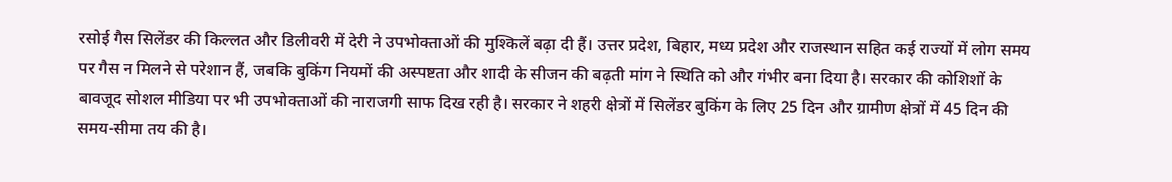रसोई गैस सिलेंडर की किल्लत और डिलीवरी में देरी ने उपभोक्ताओं की मुश्किलें बढ़ा दी हैं। उत्तर प्रदेश, बिहार, मध्य प्रदेश और राजस्थान सहित कई राज्यों में लोग समय पर गैस न मिलने से परेशान हैं, जबकि बुकिंग नियमों की अस्पष्टता और शादी के सीजन की बढ़ती मांग ने स्थिति को और गंभीर बना दिया है। सरकार की कोशिशों के बावजूद सोशल मीडिया पर भी उपभोक्ताओं की नाराजगी साफ दिख रही है। सरकार ने शहरी क्षेत्रों में सिलेंडर बुकिंग के लिए 25 दिन और ग्रामीण क्षेत्रों में 45 दिन की समय-सीमा तय की है।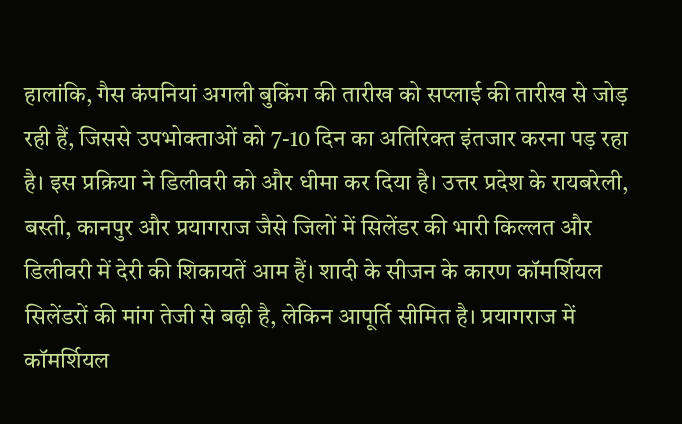हालांकि, गैस कंपनियां अगली बुकिंग की तारीख को सप्लाई की तारीख से जोड़ रही हैं, जिससे उपभोक्ताओं को 7-10 दिन का अतिरिक्त इंतजार करना पड़ रहा है। इस प्रक्रिया ने डिलीवरी को और धीमा कर दिया है। उत्तर प्रदेश के रायबरेली, बस्ती, कानपुर और प्रयागराज जैसे जिलों में सिलेंडर की भारी किल्लत और डिलीवरी में देरी की शिकायतें आम हैं। शादी के सीजन के कारण कॉमर्शियल सिलेंडरों की मांग तेजी से बढ़ी है, लेकिन आपूर्ति सीमित है। प्रयागराज में कॉमर्शियल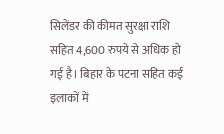सिलेंडर की कीमत सुरक्षा राशि सहित 4,600 रुपये से अधिक हो गई है। बिहार के पटना सहित कई इलाकों में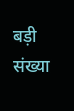बड़ी संख्या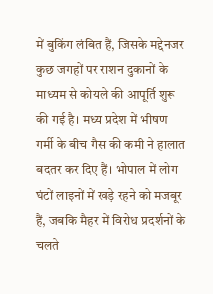में बुकिंग लंबित हैं, जिसके मद्देनजर कुछ जगहों पर राशन दुकानों के माध्यम से कोयले की आपूर्ति शुरू की गई है। मध्य प्रदेश में भीषण गर्मी के बीच गैस की कमी ने हालात बदतर कर दिए हैं। भोपाल में लोग घंटों लाइनों में खड़े रहने को मजबूर हैं, जबकि मैहर में विरोध प्रदर्शनों के चलते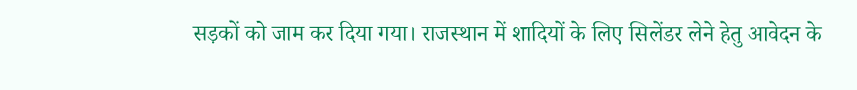सड़कों को जाम कर दिया गया। राजस्थान में शादियों के लिए सिलेंडर लेने हेतु आवेदन के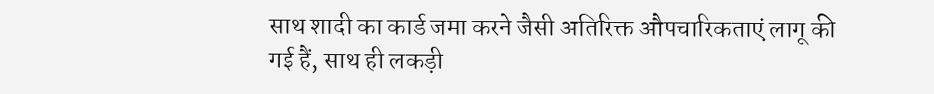साथ शादी का कार्ड जमा करने जैसी अतिरिक्त औपचारिकताएं लागू की गई हैं, साथ ही लकड़ी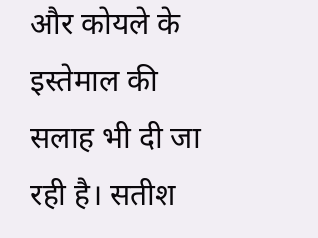और कोयले के इस्तेमाल की सलाह भी दी जा रही है। सतीश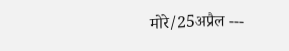मोरे/25अप्रैल ---